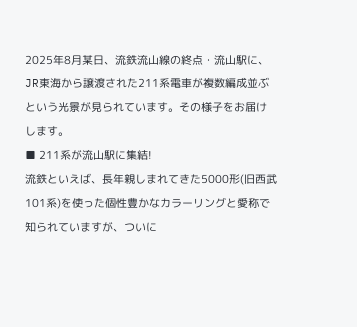2025年8月某日、流鉄流山線の終点・流山駅に、JR東海から譲渡された211系電車が複数編成並ぶという光景が見られています。その様子をお届けします。
■ 211系が流山駅に集結!
流鉄といえば、長年親しまれてきた5000形(旧西武101系)を使った個性豊かなカラーリングと愛称で知られていますが、ついに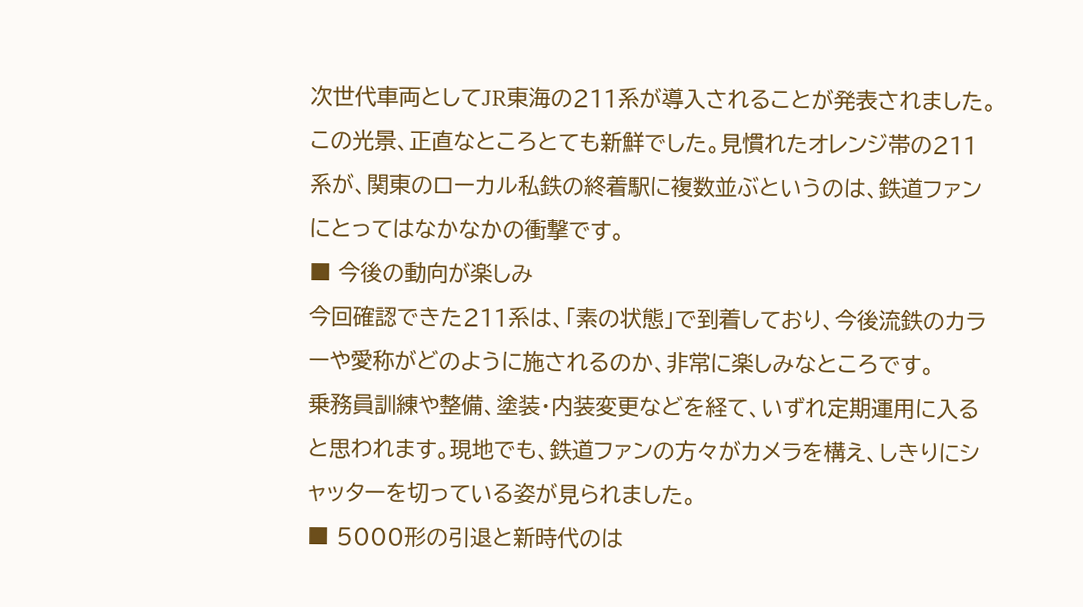次世代車両としてJR東海の211系が導入されることが発表されました。
この光景、正直なところとても新鮮でした。見慣れたオレンジ帯の211系が、関東のローカル私鉄の終着駅に複数並ぶというのは、鉄道ファンにとってはなかなかの衝撃です。
■ 今後の動向が楽しみ
今回確認できた211系は、「素の状態」で到着しており、今後流鉄のカラーや愛称がどのように施されるのか、非常に楽しみなところです。
乗務員訓練や整備、塗装・内装変更などを経て、いずれ定期運用に入ると思われます。現地でも、鉄道ファンの方々がカメラを構え、しきりにシャッターを切っている姿が見られました。
■ 5000形の引退と新時代のは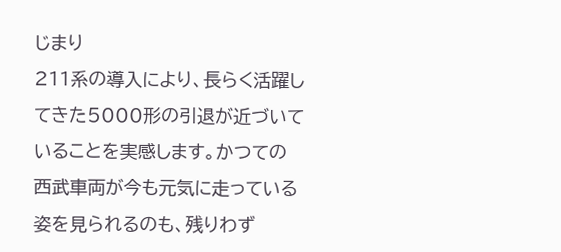じまり
211系の導入により、長らく活躍してきた5000形の引退が近づいていることを実感します。かつての西武車両が今も元気に走っている姿を見られるのも、残りわず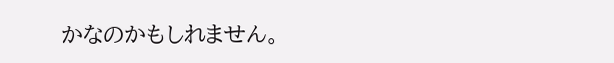かなのかもしれません。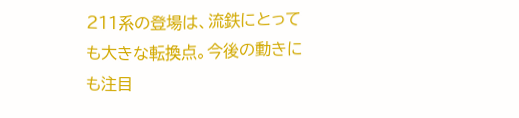211系の登場は、流鉄にとっても大きな転換点。今後の動きにも注目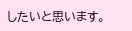したいと思います。